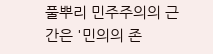풀뿌리 민주주의의 근간은 '민의의 존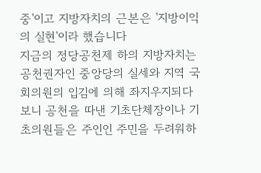중'이고 지방자치의 근본은 '지방이익의 실현'이라 했습니다
지금의 정당공천제 하의 지방자치는 공천권자인 중앙당의 실세와 지역 국회의원의 입김에 의해 좌지우지되다 보니 공천을 따낸 기초단체장이나 기초의원들은 주인인 주민을 두려워하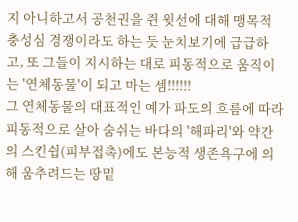지 아니하고서 공천권을 쥔 윗선에 대해 맹목적 충성심 경쟁이라도 하는 듯 눈치보기에 급급하고, 또 그들이 지시하는 대로 피동적으로 움직이는 '연체동물'이 되고 마는 셈!!!!!!
그 연체동물의 대표적인 예가 파도의 흐름에 따라 피동적으로 살아 숨쉬는 바다의 '해파리'와 약간의 스킨쉽(피부접촉)에도 본능적 생존욕구에 의해 움추려드는 땅밑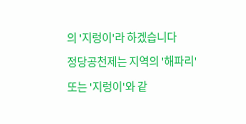의 '지렁이'라 하겠습니다
정당공천제는 지역의 '해파리' 또는 '지렁이'와 같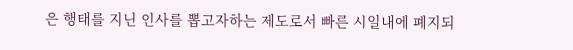은 행태를 지닌 인사를 뽑고자하는 제도로서 빠른 시일내에 폐지되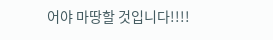어야 마땅할 것입니다!!!!